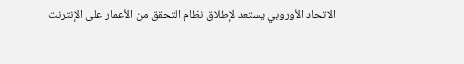الاتحاد الأوروبي يستعد لإطلاق نظام التحقق من الأعمار على الإنترنت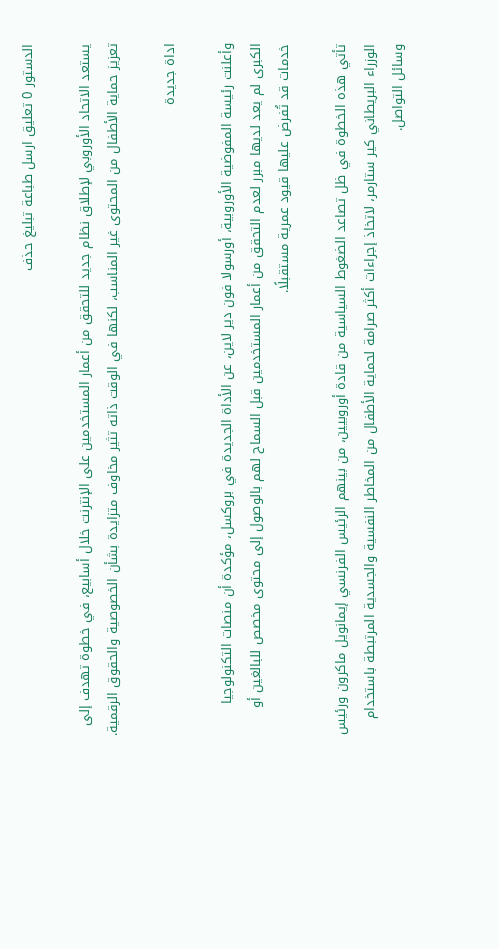الدستور 0 تعليق ارسل طباعة تبليغ حذف

يستعد الاتحاد الأوروبي لإطلاق نظام جديد للتحقق من أعمار المستخدمين على الإنترنت خلال أسابيع، في خطوة تهدف إلى تعزيز حماية الأطفال من المحتوى غير المناسب، لكنها في الوقت ذاته تثير مخاوف متزايدة بشأن الخصوصية والحقوق الرقمية.

اداة جديدة

وأعلنت رئيسة المفوضية الأوروبية، أورسولا فون دير لاين، عن الأداة الجديدة في بروكسل، مؤكدة أن منصات التكنولوجيا الكبرى لم يعد لديها مبرر لعدم التحقق من أعمار المستخدمين قبل السماح لهم بالوصول إلى محتوى مخصص للبالغين أو خدمات قد تُفرض عليها قيود عمرية مستقبلًا.

تأتي هذه الخطوة في ظل تصاعد الضغوط السياسية من قادة أوروبيين، من بينهم الرئيس الفرنسي إيمانويل ماكرون ورئيس الوزراء البريطاني كير ستارمر، لاتخاذ إجراءات أكثر صرامة لحماية الأطفال من المخاطر النفسية والجسدية المرتبطة باستخدام وسائل التواصل.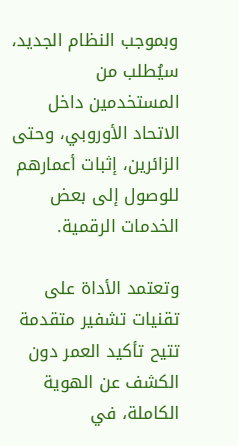وبموجب النظام الجديد، سيُطلب من المستخدمين داخل الاتحاد الأوروبي، وحتى الزائرين، إثبات أعمارهم للوصول إلى بعض الخدمات الرقمية.

وتعتمد الأداة على تقنيات تشفير متقدمة تتيح تأكيد العمر دون الكشف عن الهوية الكاملة، في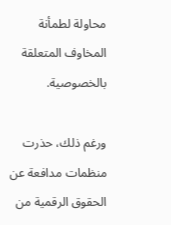محاولة لطمأنة المخاوف المتعلقة بالخصوصية.

ورغم ذلك، حذرت منظمات مدافعة عن الحقوق الرقمية من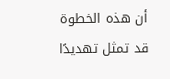أن هذه الخطوة قد تمثل تهديدًا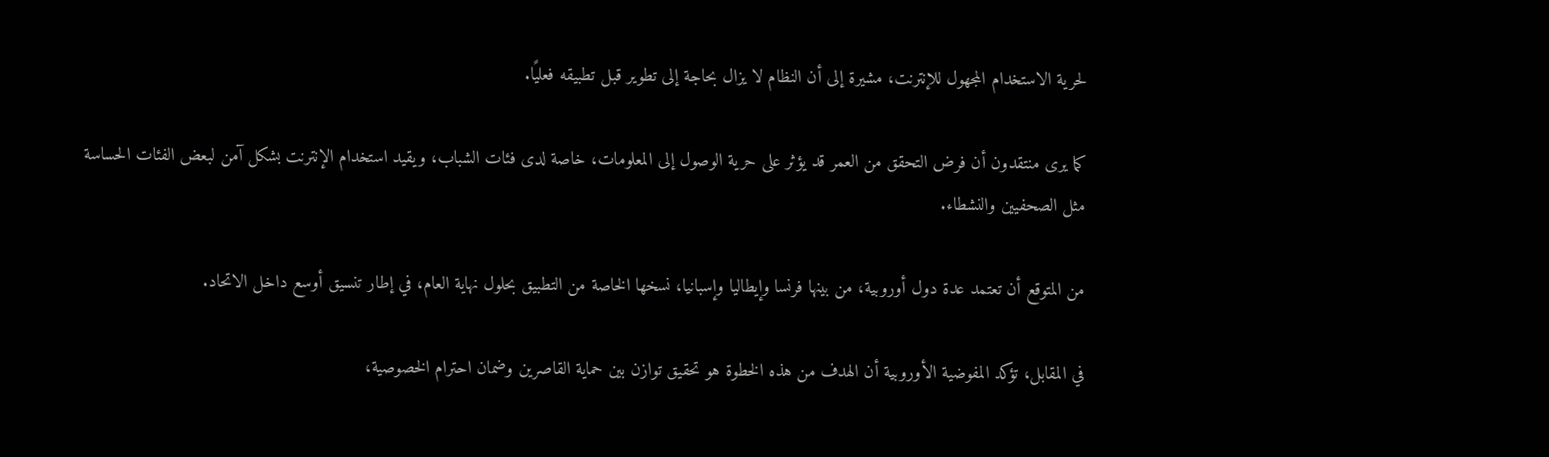لحرية الاستخدام المجهول للإنترنت، مشيرة إلى أن النظام لا يزال بحاجة إلى تطوير قبل تطبيقه فعليًا.

كما يرى منتقدون أن فرض التحقق من العمر قد يؤثر على حرية الوصول إلى المعلومات، خاصة لدى فئات الشباب، ويقيد استخدام الإنترنت بشكل آمن لبعض الفئات الحساسة مثل الصحفيين والنشطاء.

من المتوقع أن تعتمد عدة دول أوروبية، من بينها فرنسا وإيطاليا وإسبانيا، نسخها الخاصة من التطبيق بحلول نهاية العام، في إطار تنسيق أوسع داخل الاتحاد.

في المقابل، تؤكد المفوضية الأوروبية أن الهدف من هذه الخطوة هو تحقيق توازن بين حماية القاصرين وضمان احترام الخصوصية،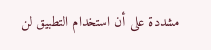مشددة على أن استخدام التطبيق لن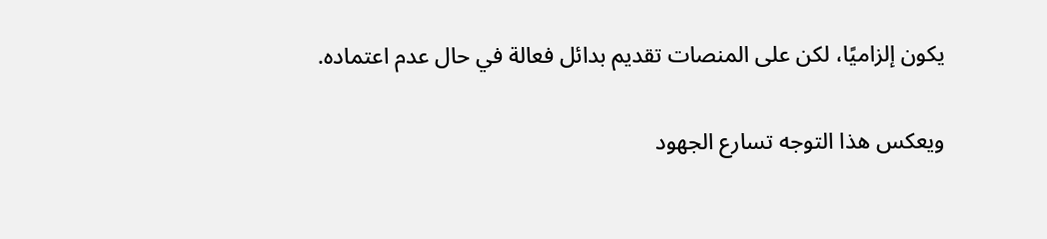يكون إلزاميًا، لكن على المنصات تقديم بدائل فعالة في حال عدم اعتماده.

ويعكس هذا التوجه تسارع الجهود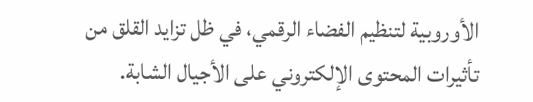الأوروبية لتنظيم الفضاء الرقمي، في ظل تزايد القلق من تأثيرات المحتوى الإلكتروني على الأجيال الشابة.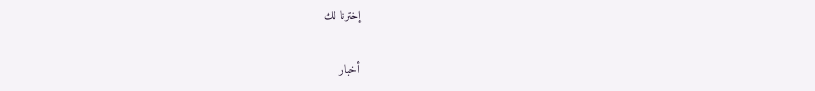إخترنا لك

أخبار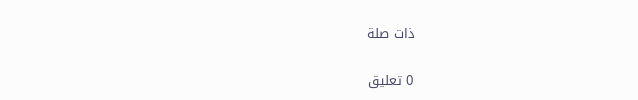ذات صلة

0 تعليق